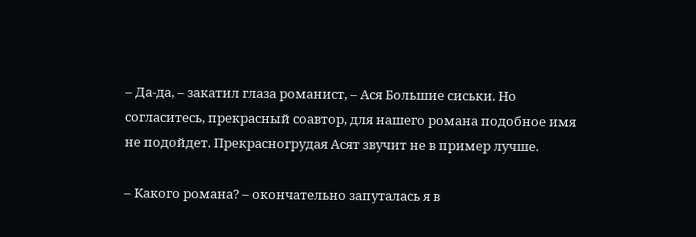– Да-да, – закатил глаза романист, – Ася Большие сиськи. Но согласитесь, прекрасный соавтор, для нашего романа подобное имя не подойдет. Прекрасногрудая Асят звучит не в пример лучше.

– Какого романа? – окончательно запуталась я в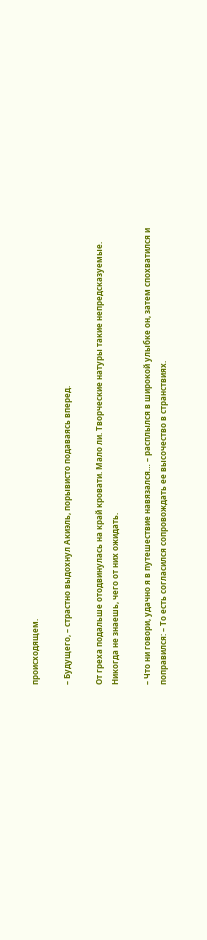происходящем.

– Будущего, – страстно выдохнул Акиэль, порывисто подаваясь вперед.

От греха подальше отодвинулась на край кровати. Мало ли. Творческие натуры такие непредсказуемые. Никогда не знаешь, чего от них ожидать.

– Что ни говори, удачно я в путешествие навязался… – расплылся в широкой улыбке он, затем спохватился и поправился: – То есть согласился сопровождать ее высочество в странствиях.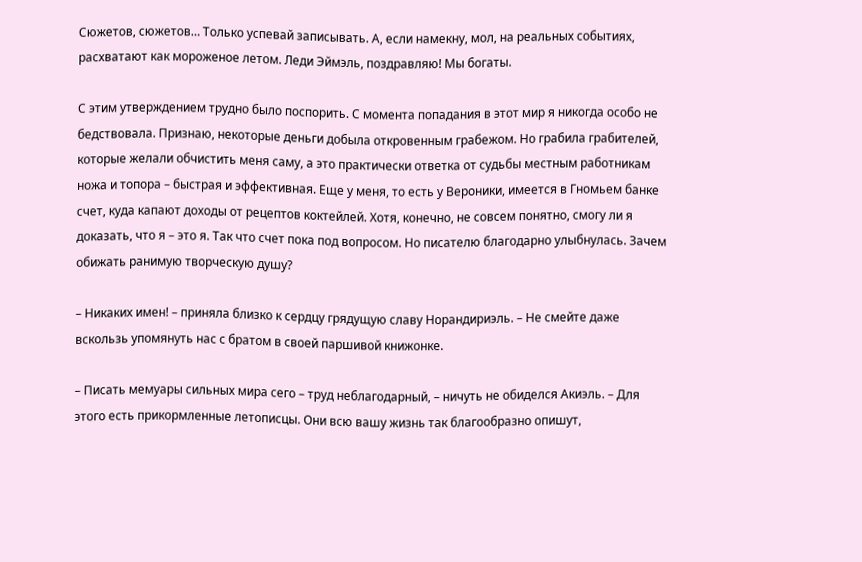Сюжетов, сюжетов… Только успевай записывать. А, если намекну, мол, на реальных событиях, расхватают как мороженое летом. Леди Эймэль, поздравляю! Мы богаты.

С этим утверждением трудно было поспорить. С момента попадания в этот мир я никогда особо не бедствовала. Признаю, некоторые деньги добыла откровенным грабежом. Но грабила грабителей, которые желали обчистить меня саму, а это практически ответка от судьбы местным работникам ножа и топора – быстрая и эффективная. Еще у меня, то есть у Вероники, имеется в Гномьем банке счет, куда капают доходы от рецептов коктейлей. Хотя, конечно, не совсем понятно, смогу ли я доказать, что я – это я. Так что счет пока под вопросом. Но писателю благодарно улыбнулась. Зачем обижать ранимую творческую душу?

– Никаких имен! – приняла близко к сердцу грядущую славу Норандириэль. – Не смейте даже вскользь упомянуть нас с братом в своей паршивой книжонке.

– Писать мемуары сильных мира сего – труд неблагодарный, – ничуть не обиделся Акиэль. – Для этого есть прикормленные летописцы. Они всю вашу жизнь так благообразно опишут,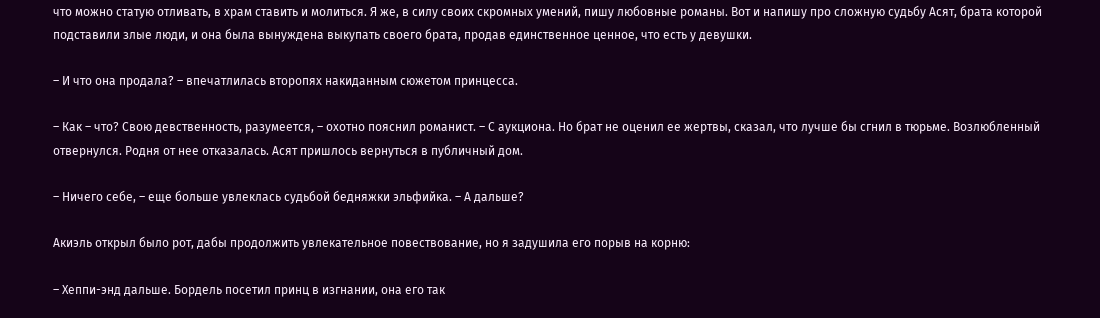что можно статую отливать, в храм ставить и молиться. Я же, в силу своих скромных умений, пишу любовные романы. Вот и напишу про сложную судьбу Асят, брата которой подставили злые люди, и она была вынуждена выкупать своего брата, продав единственное ценное, что есть у девушки.

– И что она продала? – впечатлилась второпях накиданным сюжетом принцесса.

– Как – что? Свою девственность, разумеется, – охотно пояснил романист. – С аукциона. Но брат не оценил ее жертвы, сказал, что лучше бы сгнил в тюрьме. Возлюбленный отвернулся. Родня от нее отказалась. Асят пришлось вернуться в публичный дом.

– Ничего себе, – еще больше увлеклась судьбой бедняжки эльфийка. – А дальше?

Акиэль открыл было рот, дабы продолжить увлекательное повествование, но я задушила его порыв на корню:

– Хеппи-энд дальше. Бордель посетил принц в изгнании, она его так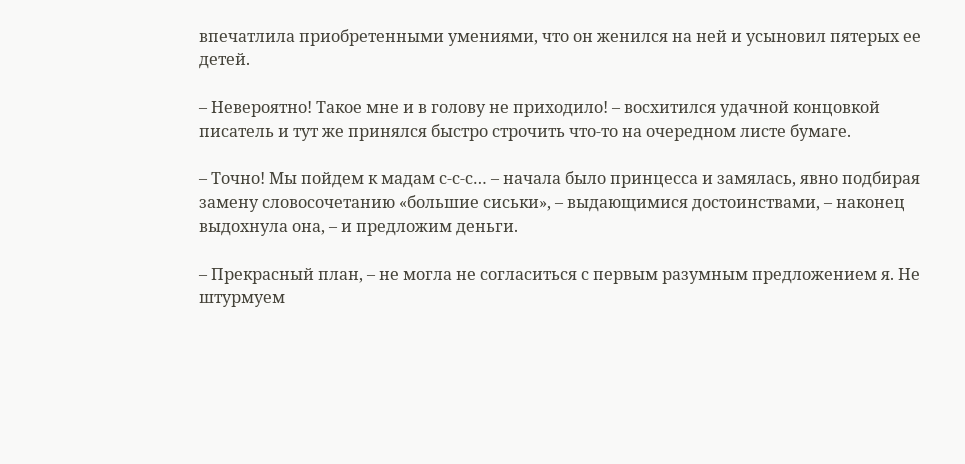впечатлила приобретенными умениями, что он женился на ней и усыновил пятерых ее детей.

– Невероятно! Такое мне и в голову не приходило! – восхитился удачной концовкой писатель и тут же принялся быстро строчить что-то на очередном листе бумаге.

– Точно! Мы пойдем к мадам с-с-с… – начала было принцесса и замялась, явно подбирая замену словосочетанию «большие сиськи», – выдающимися достоинствами, – наконец выдохнула она, – и предложим деньги.

– Прекрасный план, – не могла не согласиться с первым разумным предложением я. Не штурмуем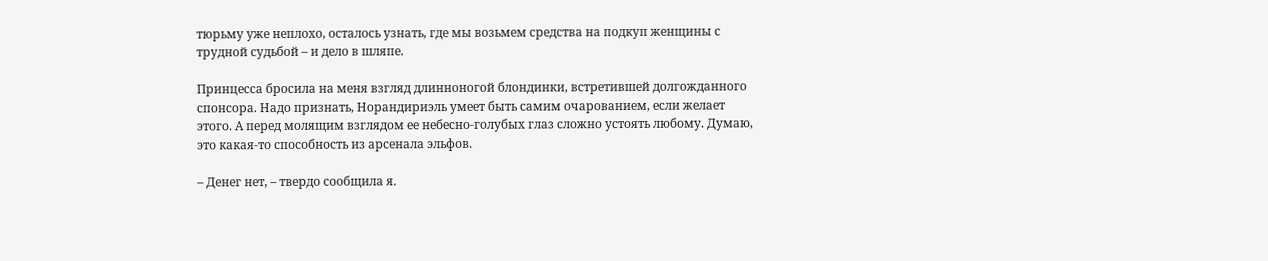тюрьму уже неплохо, осталось узнать, где мы возьмем средства на подкуп женщины с трудной судьбой – и дело в шляпе.

Принцесса бросила на меня взгляд длинноногой блондинки, встретившей долгожданного спонсора. Надо признать, Норандириэль умеет быть самим очарованием, если желает этого. А перед молящим взглядом ее небесно-голубых глаз сложно устоять любому. Думаю, это какая-то способность из арсенала эльфов.

– Денег нет, – твердо сообщила я.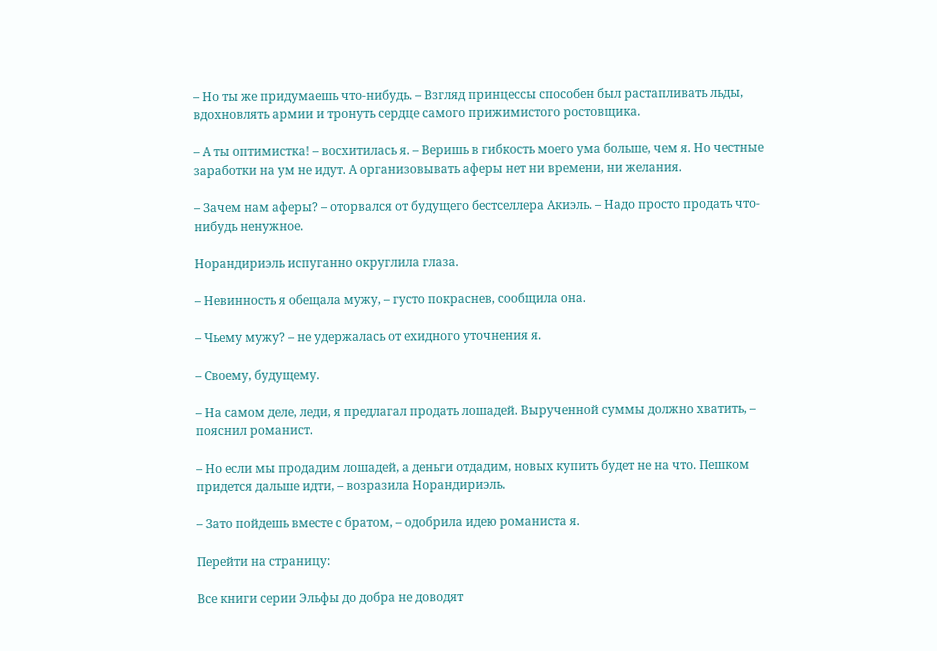– Но ты же придумаешь что-нибудь. – Взгляд принцессы способен был растапливать льды, вдохновлять армии и тронуть сердце самого прижимистого ростовщика.

– А ты оптимистка! – восхитилась я. – Веришь в гибкость моего ума больше, чем я. Но честные заработки на ум не идут. А организовывать аферы нет ни времени, ни желания.

– Зачем нам аферы? – оторвался от будущего бестселлера Акиэль. – Надо просто продать что-нибудь ненужное.

Норандириэль испуганно округлила глаза.

– Невинность я обещала мужу, – густо покраснев, сообщила она.

– Чьему мужу? – не удержалась от ехидного уточнения я.

– Своему, будущему.

– На самом деле, леди, я предлагал продать лошадей. Вырученной суммы должно хватить, – пояснил романист.

– Но если мы продадим лошадей, а деньги отдадим, новых купить будет не на что. Пешком придется дальше идти, – возразила Норандириэль.

– Зато пойдешь вместе с братом, – одобрила идею романиста я.

Перейти на страницу:

Все книги серии Эльфы до добра не доводят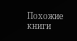Похожие книги